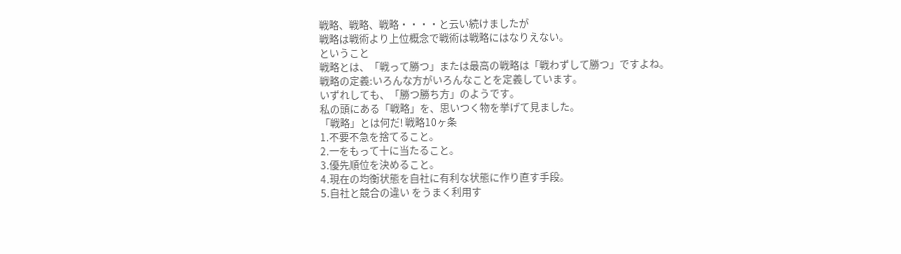戦略、戦略、戦略・・・・と云い続けましたが
戦略は戦術より上位概念で戦術は戦略にはなりえない。
ということ
戦略とは、「戦って勝つ」または最高の戦略は「戦わずして勝つ」ですよね。
戦略の定義:いろんな方がいろんなことを定義しています。
いずれしても、「勝つ勝ち方」のようです。
私の頭にある「戦略」を、思いつく物を挙げて見ました。
「戦略」とは何だ! 戦略10ヶ条
1.不要不急を捨てること。
2.一をもって十に当たること。
3.優先順位を決めること。
4.現在の均衡状態を自社に有利な状態に作り直す手段。
5.自社と競合の違い をうまく利用す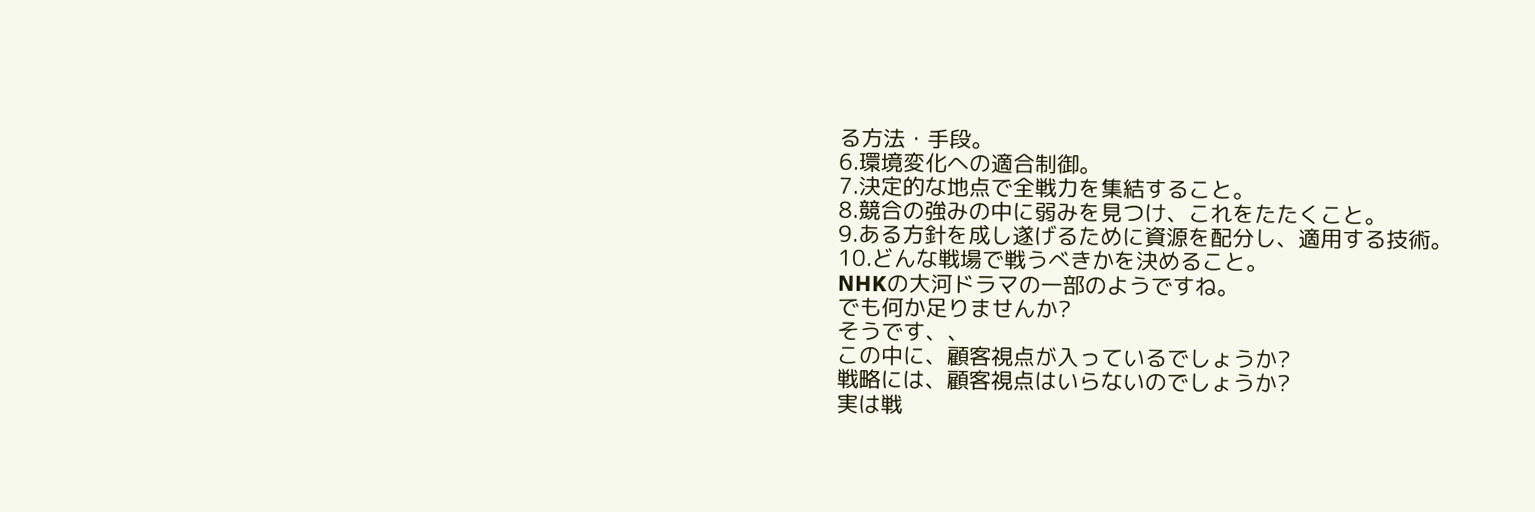る方法・手段。
6.環境変化への適合制御。
7.決定的な地点で全戦力を集結すること。
8.競合の強みの中に弱みを見つけ、これをたたくこと。
9.ある方針を成し遂げるために資源を配分し、適用する技術。
10.どんな戦場で戦うべきかを決めること。
NHKの大河ドラマの一部のようですね。
でも何か足りませんか?
そうです、、
この中に、顧客視点が入っているでしょうか?
戦略には、顧客視点はいらないのでしょうか?
実は戦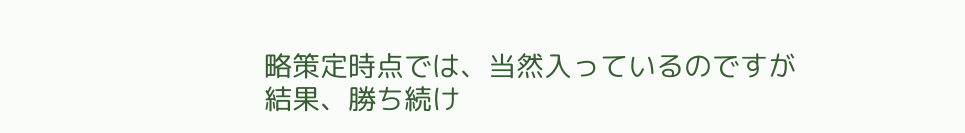略策定時点では、当然入っているのですが
結果、勝ち続け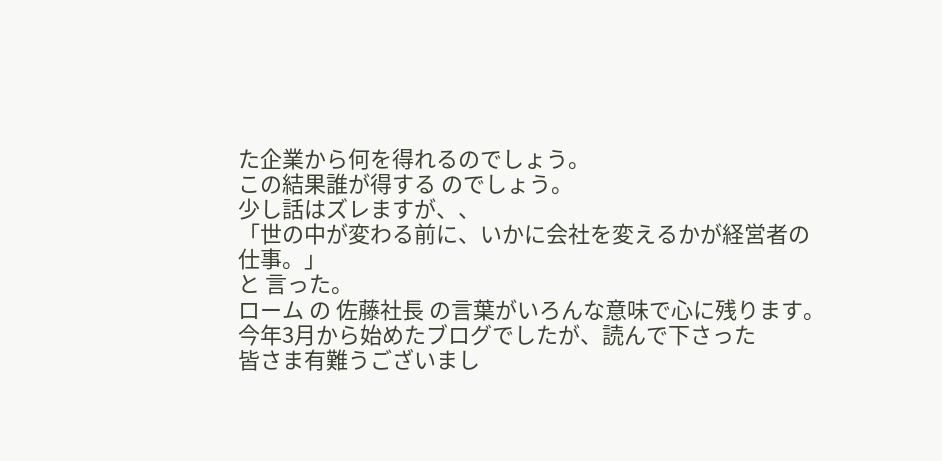た企業から何を得れるのでしょう。
この結果誰が得する のでしょう。
少し話はズレますが、、
「世の中が変わる前に、いかに会社を変えるかが経営者の仕事。」
と 言った。
ローム の 佐藤社長 の言葉がいろんな意味で心に残ります。
今年3月から始めたブログでしたが、読んで下さった
皆さま有難うございまし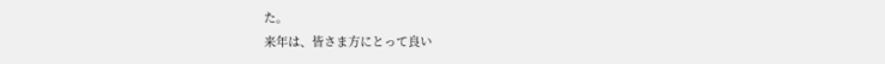た。
来年は、皆さま方にとって良い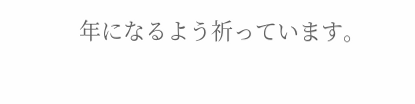年になるよう祈っています。